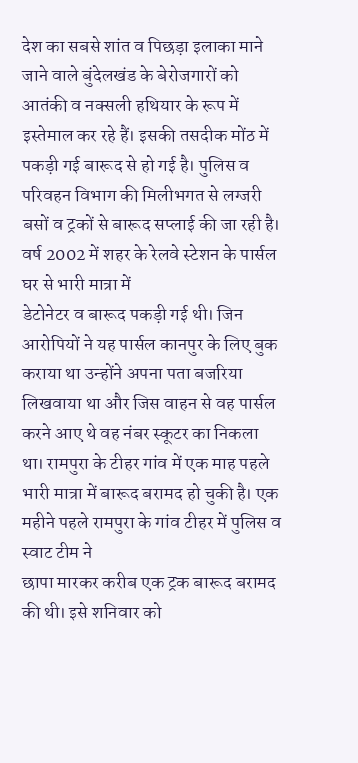देश का सबसे शांत व पिछड़ा इलाका माने जाने वाले बुंदेलखंड के बेरोजगारों को आतंकी व नक्सली हथियार के रूप में इस्तेमाल कर रहे हैं। इसकी तसदीक मोंठ में पकड़ी गई बारूद से हो गई है। पुलिस व परिवहन विभाग की मिलीभगत से लग्जरी बसों व ट्रकों से बारूद सप्लाई की जा रही है। वर्ष 2002 में शहर के रेलवे स्टेशन के पार्सल घर से भारी मात्रा में
डेटोनेटर व बारूद पकड़ी गई थी। जिन आरोपियों ने यह पार्सल कानपुर के लिए बुक कराया था उन्होंने अपना पता बजरिया लिखवाया था और जिस वाहन से वह पार्सल करने आए थे वह नंबर स्कूटर का निकला था। रामपुरा के टीहर गांव में एक माह पहले भारी मात्रा में बारूद बरामद हो चुकी है। एक महीने पहले रामपुरा के गांव टीहर में पुलिस व स्वाट टीम ने
छापा मारकर करीब एक ट्रक बारूद बरामद की थी। इसे शनिवार को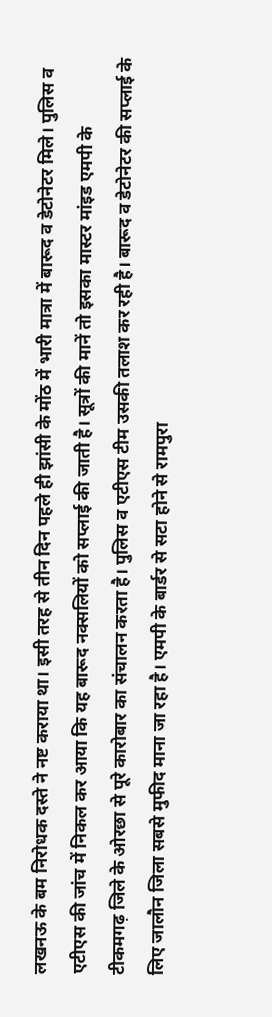लखनऊ के बम निरोधक दस्ते ने नष्ट कराया था। इसी तरह से तीन दिन पहले ही झांसी के मोंठ में भारी मात्रा में बारूद व डेटोनेटर मिले। पुलिस व एटीएस की जांच में निकल कर आया कि यह बारूद नक्सलियों को सप्लाई की जाती है। सूत्रों की मानें तो इसका मास्टर मांइड एमपी के
टीकमगढ़ जिले के ओरछा से पूरे कारोबार का संचालन करता है। पुलिस व एटीएस टीम उसकी तलाश कर रही है। बारूद व डेटोनेटर की सप्लाई के लिए जालौन जिला सबसे मुफीद माना जा रहा है। एमपी के बार्डर से सटा होने से रामपुरा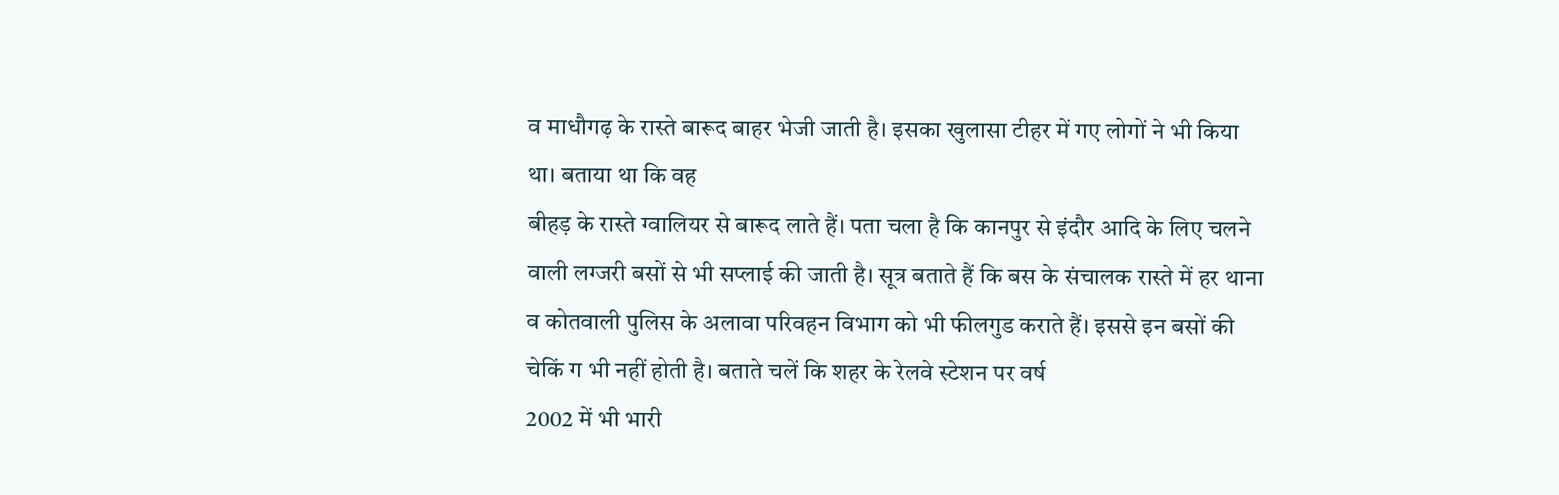व माधौगढ़ के रास्ते बारूद बाहर भेजी जाती है। इसका खुलासा टीहर में गए लोगों ने भी किया था। बताया था कि वह
बीहड़ के रास्ते ग्वालियर से बारूद लाते हैं। पता चला है कि कानपुर से इंदौर आदि के लिए चलने वाली लग्जरी बसों से भी सप्लाई की जाती है। सूत्र बताते हैं कि बस के संचालक रास्ते में हर थाना व कोतवाली पुलिस के अलावा परिवहन विभाग को भी फीलगुड कराते हैं। इससे इन बसों की चेकिं ग भी नहीं होती है। बताते चलें कि शहर के रेलवे स्टेशन पर वर्ष
2002 में भी भारी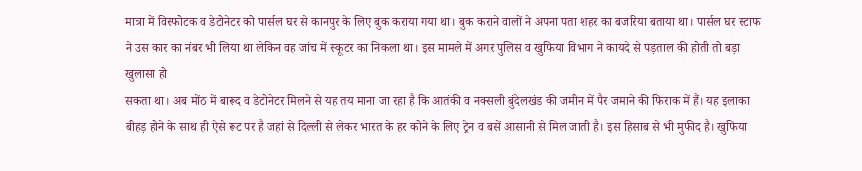मात्रा में विस्फोटक व डेटोनेटर को पार्सल घर से कानपुर के लिए बुक कराया गया था। बुक कराने वालों ने अपना पता शहर का बजरिया बताया था। पार्सल घर स्टाफ ने उस कार का नंबर भी लिया था लेकिन वह जांच में स्कूटर का निकला था। इस मामले में अगर पुलिस व खुफिया विभाग ने कायदे से पड़ताल की होती तो बड़ा खुलासा हो
सकता था। अब मोंठ में बारूद व डेटोनेटर मिलने से यह तय माना जा रहा है कि आतंकी व नक्सली बुंदेलखंड की जमीन में पैर जमाने की फिराक में हैं। यह इलाका बीहड़ होने के साथ ही ऐसे रूट पर है जहां से दिल्ली से लेकर भारत के हर कोने के लिए ट्रेन व बसें आसानी से मिल जाती है। इस हिसाब से भी मुफीद है। खुफिया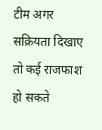टीम अगर सक्रियता दिखाए तो कई राजफाश हो सकते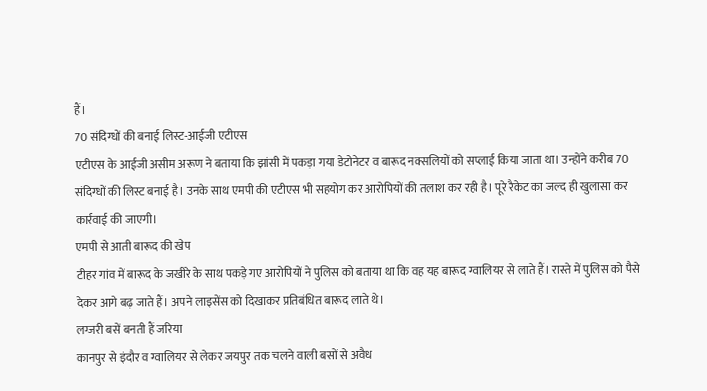हैं।
70 संदिग्धों की बनाई लिस्ट-आईजी एटीएस
एटीएस के आईजी असीम अरूण ने बताया कि झांसी में पकड़ा गया डेटोनेटर व बारूद नक्सलियों को सप्लाई किया जाता था। उन्होंने करीब 70 संदिग्धों की लिस्ट बनाई है। उनके साथ एमपी की एटीएस भी सहयोग कर आरोपियों की तलाश कर रही है। पूरे रैकेट का जल्द ही खुलासा कर कार्रवाई की जाएगी।
एमपी से आती बारूद की खेप
टीहर गांव में बारूद के जखीरे के साथ पकड़े गए आरोपियों ने पुलिस को बताया था कि वह यह बारूद ग्वालियर से लाते हैं। रास्ते में पुलिस को पैसे देकर आगे बढ़ जाते हैं। अपने लाइसेंस को दिखाकर प्रतिबंधित बारूद लाते थे।
लग्जरी बसें बनती हैं जरिया
कानपुर से इंदौर व ग्वालियर से लेकर जयपुर तक चलने वाली बसों से अवैध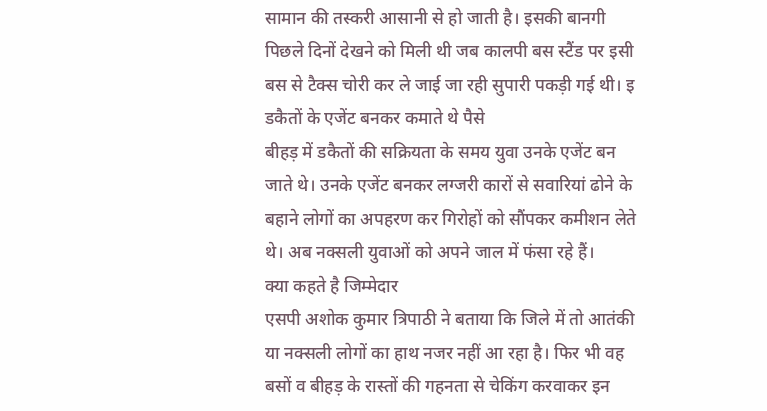सामान की तस्करी आसानी से हो जाती है। इसकी बानगी पिछले दिनों देखने को मिली थी जब कालपी बस स्टैंड पर इसी बस से टैक्स चोरी कर ले जाई जा रही सुपारी पकड़ी गई थी। इ
डकैतों के एजेंट बनकर कमाते थे पैसे
बीहड़ में डकैतों की सक्रियता के समय युवा उनके एजेंट बन जाते थे। उनके एजेंट बनकर लग्जरी कारों से सवारियां ढोने के बहाने लोगों का अपहरण कर गिरोहों को सौंपकर कमीशन लेते थे। अब नक्सली युवाओं को अपने जाल में फंसा रहे हैं।
क्या कहते है जिम्मेदार
एसपी अशोक कुमार त्रिपाठी ने बताया कि जिले में तो आतंकी या नक्सली लोगों का हाथ नजर नहीं आ रहा है। फिर भी वह बसों व बीहड़ के रास्तों की गहनता से चेकिंग करवाकर इन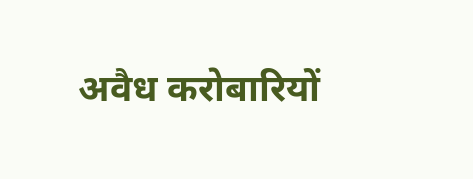अवैध करोबारियों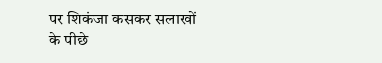पर शिकंजा कसकर सलाखों के पीछे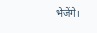भेजेंगे।